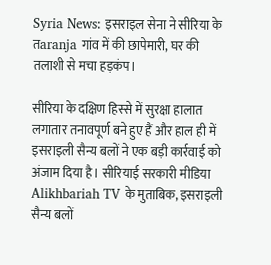Syria News: इसराइल सेना ने सीरिया के तaranja गांव में की छापेमारी, घर की तलाशी से मचा हड़कंप।

सीरिया के दक्षिण हिस्से में सुरक्षा हालात लगातार तनावपूर्ण बने हुए हैं और हाल ही में इसराइली सैन्य बलों ने एक बड़ी कार्रवाई को अंजाम दिया है। सीरियाई सरकारी मीडिया Alikhbariah TV के मुताबिक, इसराइली सैन्य बलों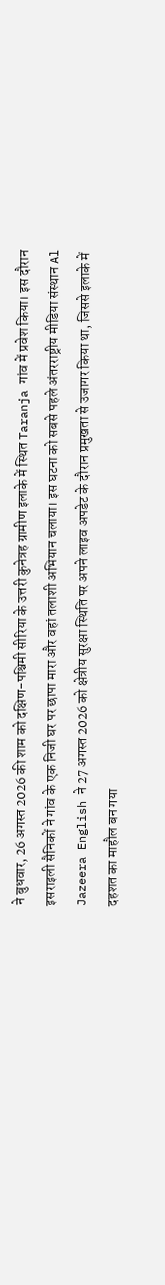ने बुधवार, 26 अगस्त 2026 की शाम को दक्षिण-पश्चिमी सीरिया के उत्तरी कुनेत्रह ग्रामीण इलाके में स्थित Taranja गांव में प्रवेश किया। इस दौरान इसराइली सैनिकों ने गांव के एक निजी घर पर छापा मारा और वहां तलाशी अभियान चलाया। इस घटना को सबसे पहले अंतरराष्ट्रीय मीडिया संस्थान Al Jazeera English ने 27 अगस्त 2026 को क्षेत्रीय सुरक्षा स्थिति पर अपने लाइव अपडेट के दौरान प्रमुखता से उजागर किया था, जिससे इलाके में दहशत का माहौल बन गया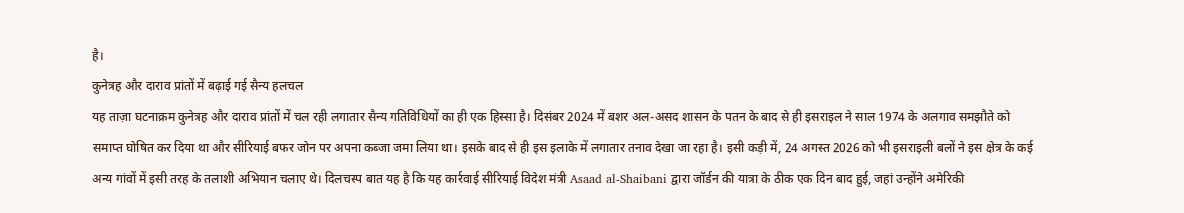है।
कुनेत्रह और दाराव प्रांतों में बढ़ाई गई सैन्य हलचल
यह ताज़ा घटनाक्रम कुनेत्रह और दाराव प्रांतों में चल रही लगातार सैन्य गतिविधियों का ही एक हिस्सा है। दिसंबर 2024 में बशर अल-असद शासन के पतन के बाद से ही इसराइल ने साल 1974 के अलगाव समझौते को समाप्त घोषित कर दिया था और सीरियाई बफर जोन पर अपना कब्जा जमा लिया था। इसके बाद से ही इस इलाके में लगातार तनाव देखा जा रहा है। इसी कड़ी में, 24 अगस्त 2026 को भी इसराइली बलों ने इस क्षेत्र के कई अन्य गांवों में इसी तरह के तलाशी अभियान चलाए थे। दिलचस्प बात यह है कि यह कार्रवाई सीरियाई विदेश मंत्री Asaad al-Shaibani द्वारा जॉर्डन की यात्रा के ठीक एक दिन बाद हुई, जहां उन्होंने अमेरिकी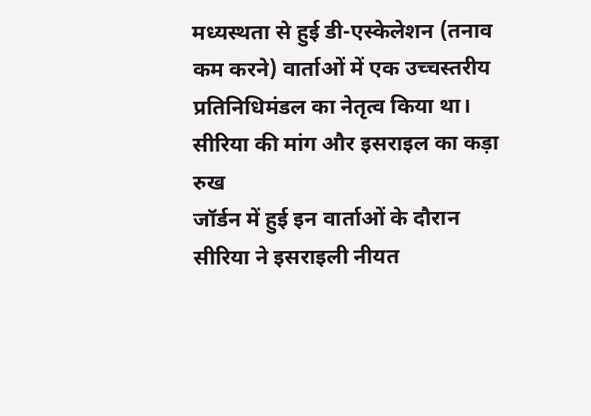मध्यस्थता से हुई डी-एस्केलेशन (तनाव कम करने) वार्ताओं में एक उच्चस्तरीय प्रतिनिधिमंडल का नेतृत्व किया था।
सीरिया की मांग और इसराइल का कड़ा रुख
जॉर्डन में हुई इन वार्ताओं के दौरान सीरिया ने इसराइली नीयत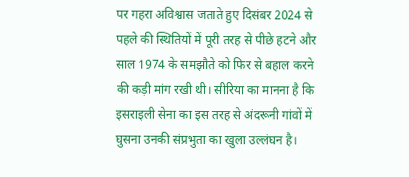पर गहरा अविश्वास जताते हुए दिसंबर 2024 से पहले की स्थितियों में पूरी तरह से पीछे हटने और साल 1974 के समझौते को फिर से बहाल करने की कड़ी मांग रखी थी। सीरिया का मानना है कि इसराइली सेना का इस तरह से अंदरूनी गांवों में घुसना उनकी संप्रभुता का खुला उल्लंघन है।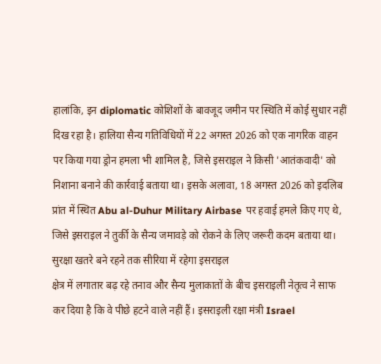हालांकि, इन diplomatic कोशिशों के बावजूद जमीन पर स्थिति में कोई सुधार नहीं दिख रहा है। हालिया सैन्य गतिविधियों में 22 अगस्त 2026 को एक नागरिक वाहन पर किया गया ड्रोन हमला भी शामिल है, जिसे इसराइल ने किसी 'आतंकवादी' को निशाना बनाने की कार्रवाई बताया था। इसके अलावा, 18 अगस्त 2026 को इदलिब प्रांत में स्थित Abu al-Duhur Military Airbase पर हवाई हमले किए गए थे, जिसे इसराइल ने तुर्की के सैन्य जमावड़े को रोकने के लिए जरूरी कदम बताया था।
सुरक्षा खतरे बने रहने तक सीरिया में रहेगा इसराइल
क्षेत्र में लगातार बढ़ रहे तनाव और सैन्य मुलाकातों के बीच इसराइली नेतृत्व ने साफ कर दिया है कि वे पीछे हटने वाले नहीं हैं। इसराइली रक्षा मंत्री Israel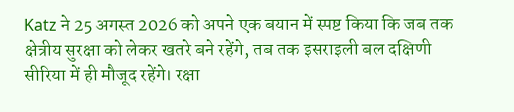Katz ने 25 अगस्त 2026 को अपने एक बयान में स्पष्ट किया कि जब तक क्षेत्रीय सुरक्षा को लेकर खतरे बने रहेंगे, तब तक इसराइली बल दक्षिणी सीरिया में ही मौजूद रहेंगे। रक्षा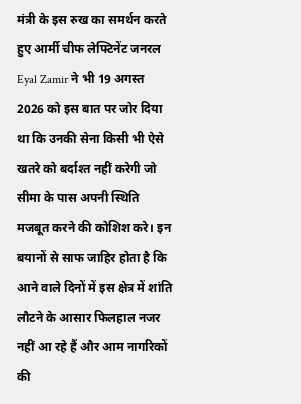मंत्री के इस रुख का समर्थन करते हुए आर्मी चीफ लेफ्टिनेंट जनरल Eyal Zamir ने भी 19 अगस्त 2026 को इस बात पर जोर दिया था कि उनकी सेना किसी भी ऐसे खतरे को बर्दाश्त नहीं करेगी जो सीमा के पास अपनी स्थिति मजबूत करने की कोशिश करे। इन बयानों से साफ जाहिर होता है कि आने वाले दिनों में इस क्षेत्र में शांति लौटने के आसार फिलहाल नजर नहीं आ रहे हैं और आम नागरिकों की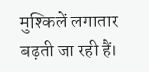मुश्किलें लगातार बढ़ती जा रही हैं।